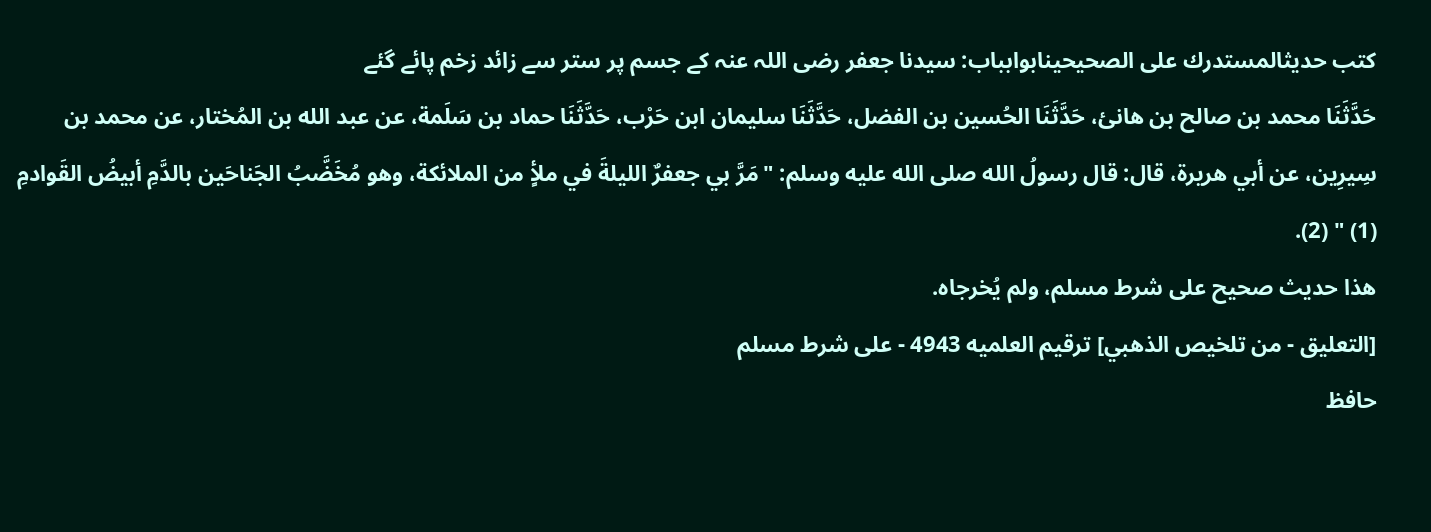کتب حدیثالمستدرك على الصحيحينابوابباب: سیدنا جعفر رضی اللہ عنہ کے جسم پر ستر سے زائد زخم پائے گئے
حَدَّثَنَا محمد بن صالح بن هانئ، حَدَّثَنَا الحُسين بن الفضل، حَدَّثَنَا سليمان ابن حَرْب، حَدَّثَنَا حماد بن سَلَمة، عن عبد الله بن المُختار، عن محمد بن سِيرِين، عن أبي هريرة، قال: قال رسولُ الله صلى الله عليه وسلم: "مَرَّ بي جعفرٌ الليلةَ في ملأٍ من الملائكة، وهو مُخَضَّبُ الجَناحَين بالدَّمِ أبيضُ القَوادمِ (1) " (2).
هذا حديث صحيح على شرط مسلم، ولم يُخرجاه.
[التعليق - من تلخيص الذهبي] ترقيم العلميه 4943 - على شرط مسلم
حافظ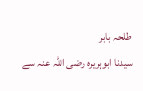طلحہ بابر
سیدنا ابوہریرہ رضی اللہ عنہ سے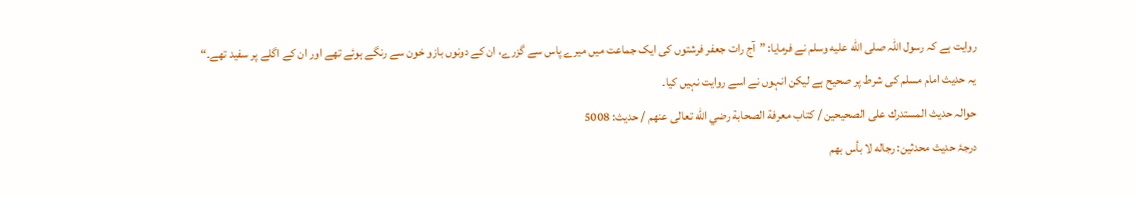روایت ہے کہ رسول اللہ صلى الله عليه وسلم نے فرمایا: ”آج رات جعفر فرشتوں کی ایک جماعت میں میرے پاس سے گزرے، ان کے دونوں بازو خون سے رنگے ہوئے تھے اور ان کے اگلے پر سفید تھے۔“
یہ حدیث امام مسلم کی شرط پر صحیح ہے لیکن انہوں نے اسے روایت نہیں کیا۔
حوالہ حدیث المستدرك على الصحيحين / كتاب معرفة الصحابة رضي الله تعالى عنهم / حدیث: 5008
درجۂ حدیث محدثین: رجاله لا بأس بهم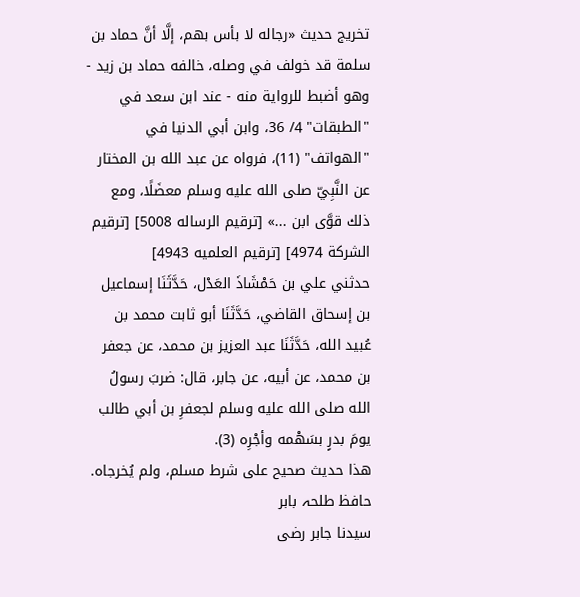تخریج حدیث «رجاله لا بأس بهم، إلَّا أنَّ حماد بن سلمة قد خولف في وصله، خالفه حماد بن زيد - وهو أضبط للرواية منه - عند ابن سعد في "الطبقات" 4/ 36، وابن أبي الدنيا في "الهواتف" (11)، فرواه عن عبد الله بن المختار عن النَّبِيّ صلى الله عليه وسلم معضَلًا، ومع ذلك قوَّى ابن ...» [ترقيم الرساله 5008] [ترقيم الشركة 4974] [ترقيم العلميه 4943]
حدثني علي بن حَمْشَاذَ العَدْل، حَدَّثَنَا إسماعيل بن إسحاق القاضي، حَدَّثَنَا أبو ثابت محمد بن عُبيد الله، حَدَّثَنَا عبد العزيز بن محمد، عن جعفر بن محمد، عن أبيه، عن جابر، قال: ضربَ رسولُ الله صلى الله عليه وسلم لجعفرِ بن أبي طالب يومَ بدرٍ بسَهْمه وأجْرِه (3).
هذا حديث صحيح على شرط مسلم، ولم يُخرجاه.
حافظ طلحہ بابر
سیدنا جابر رضی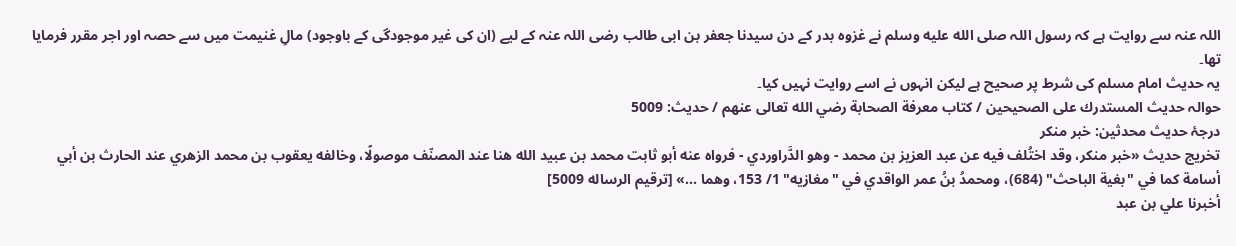اللہ عنہ سے روایت ہے کہ رسول اللہ صلى الله عليه وسلم نے غزوہ بدر کے دن سیدنا جعفر بن ابی طالب رضی اللہ عنہ کے لیے (ان کی غیر موجودگی کے باوجود) مالِ غنیمت میں سے حصہ اور اجر مقرر فرمایا تھا۔
یہ حدیث امام مسلم کی شرط پر صحیح ہے لیکن انہوں نے اسے روایت نہیں کیا۔
حوالہ حدیث المستدرك على الصحيحين / كتاب معرفة الصحابة رضي الله تعالى عنهم / حدیث: 5009
درجۂ حدیث محدثین: خبر منكر
تخریج حدیث «خبر منكر، وقد اختُلف فيه عن عبد العزيز بن محمد - وهو الدَّراوردي - فرواه عنه أبو ثابت محمد بن عبيد الله هنا عند المصنّف موصولًا، وخالفه يعقوب بن محمد الزهري عند الحارث بن أبي أسامة كما في "بغية الباحث" (684)، ومحمدُ بنُ عمر الواقدي في "مغازيه" 1/ 153، وهما ...» [ترقيم الرساله 5009]
أخبرنا علي بن عبد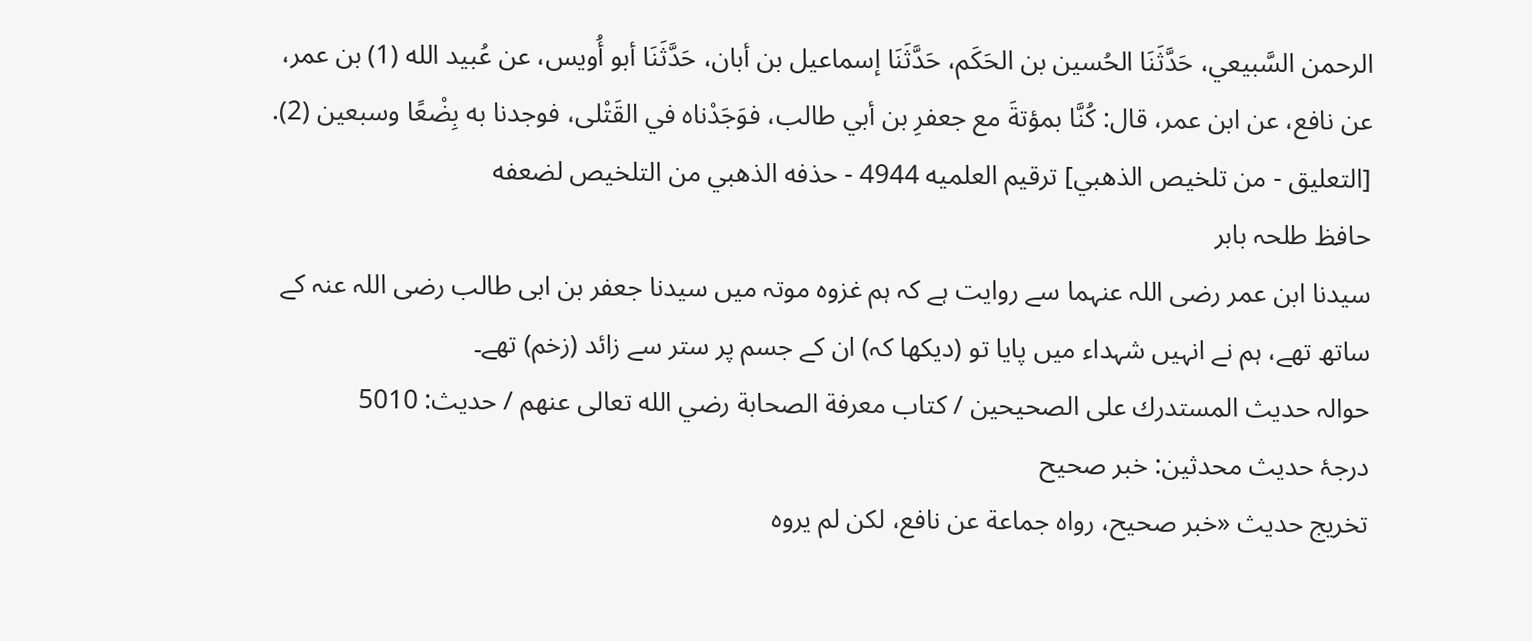الرحمن السَّبيعي، حَدَّثَنَا الحُسين بن الحَكَم، حَدَّثَنَا إسماعيل بن أبان، حَدَّثَنَا أبو أُويس، عن عُبيد الله (1) بن عمر، عن نافع، عن ابن عمر، قال: كُنَّا بمؤتةَ مع جعفرِ بن أبي طالب، فوَجَدْناه في القَتْلى، فوجدنا به بِضْعًا وسبعين (2).
[التعليق - من تلخيص الذهبي] ترقيم العلميه 4944 - حذفه الذهبي من التلخيص لضعفه
حافظ طلحہ بابر
سیدنا ابن عمر رضی اللہ عنہما سے روایت ہے کہ ہم غزوہ موتہ میں سیدنا جعفر بن ابی طالب رضی اللہ عنہ کے ساتھ تھے، ہم نے انہیں شہداء میں پایا تو (دیکھا کہ) ان کے جسم پر ستر سے زائد (زخم) تھے۔
حوالہ حدیث المستدرك على الصحيحين / كتاب معرفة الصحابة رضي الله تعالى عنهم / حدیث: 5010
درجۂ حدیث محدثین: خبر صحيح
تخریج حدیث «خبر صحيح، رواه جماعة عن نافع، لكن لم يروه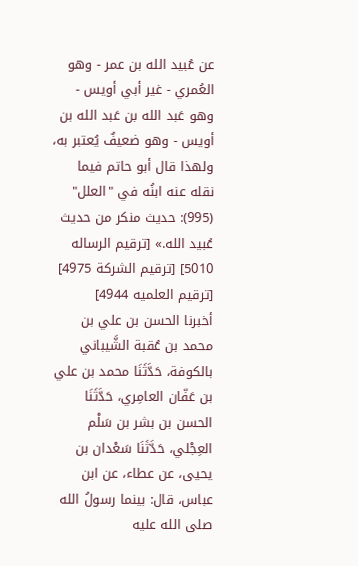عن عُبيد الله بن عمر - وهو العُمري - غير أبي أويس - وهو عَبد الله بن عَبد الله بن أويس - وهو ضعيفٌ يُعتبر به، ولهذا قال أبو حاتم فيما نقله عنه ابنُه في "العلل" (995): حديث منكر من حديث عُبيد الله.» [ترقيم الرساله 5010] [ترقيم الشركة 4975] [ترقيم العلميه 4944]
أخبرنا الحسن بن علي بن محمد بن عُقبة الشَّيباني بالكوفة، حَدَّثَنَا محمد بن علي بن عَفّان العامِري، حَدَّثَنَا الحسن بن بشر بن سَلْم العِجْلي، حَدَّثَنَا سَعْدان بن يحيى، عن عطاء، عن ابن عباس، قال: بينما رسولُ الله صلى الله عليه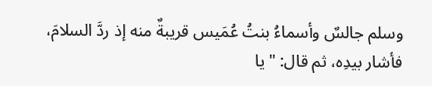وسلم جالسٌ وأسماءُ بنتُ عُمَيس قريبةٌ منه إذ ردَّ السلامَ، فأشار بيدِه، ثم قال: "يا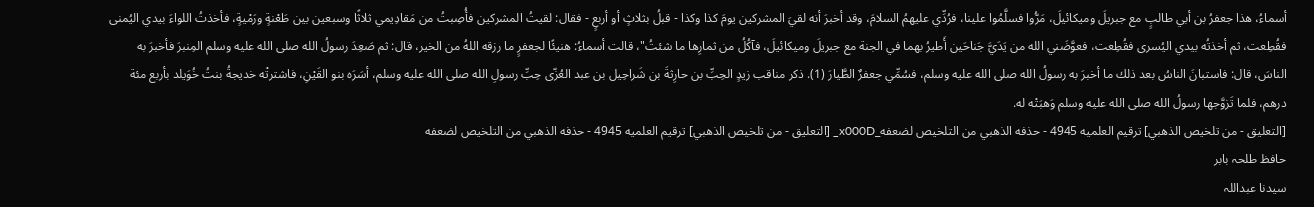أسماءُ، هذا جعفرُ بن أبي طالبٍ مع جبريلَ وميكائيلَ، مَرُّوا فسلَّمُوا علينا، فرُدِّي عليهمُ السلامَ، وقد أخبرَ أنه لقيَ المشركين يومَ كذا وكذا - قبلُ بثلاثٍ أو أربعٍ - فقال: لقيتُ المشركين فأُصِبتُ من مَقادِيمي ثلاثًا وسبعين بين طَعْنةٍ ورَمْيةٍ، فأخذتُ اللواءَ بيدي اليُمنى فقُطِعت، ثم أخذتُه بيدي اليُسرى فقُطِعت، فعوَّضَني الله من يَدَيَّ جَناحَين أَطيرُ بهما في الجنة مع جبريلَ وميكائيلَ، فآكُلُ من ثمارِها ما شئتُ"، قالت أسماءُ: هنيئًا لجعفرٍ ما رزقه اللهُ من الخير، قال: ثم صَعِدَ رسولُ الله صلى الله عليه وسلم المِنبرَ فأخبرَ به الناسَ، قال: فاستبانَ الناسُ بعد ذلك ما أخبرَ به رسولُ الله صلى الله عليه وسلم، فسُمِّي جعفرٌ الطَّيارَ (1). ذكر مناقب زيدٍ الحِبِّ بن حارِثةَ بن شَراحِيل بن عبد العُزّى حِبِّ رسولِ الله صلى الله عليه وسلم، أسَرَه بنو القَيْنِ، فاشترتْه خديجةُ بنتُ خُوَيلد بأربع مئة درهم، فلما تَزوَّجها رسولُ الله صلى الله عليه وسلم وَهبَتْه له.
[التعليق - من تلخيص الذهبي] ترقيم العلميه 4945 - حذفه الذهبي من التلخيص لضعفه_x000D_ [التعليق - من تلخيص الذهبي] ترقيم العلميه 4945 - حذفه الذهبي من التلخيص لضعفه
حافظ طلحہ بابر
سیدنا عبداللہ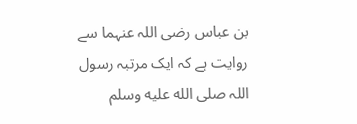بن عباس رضی اللہ عنہما سے روایت ہے کہ ایک مرتبہ رسول اللہ صلى الله عليه وسلم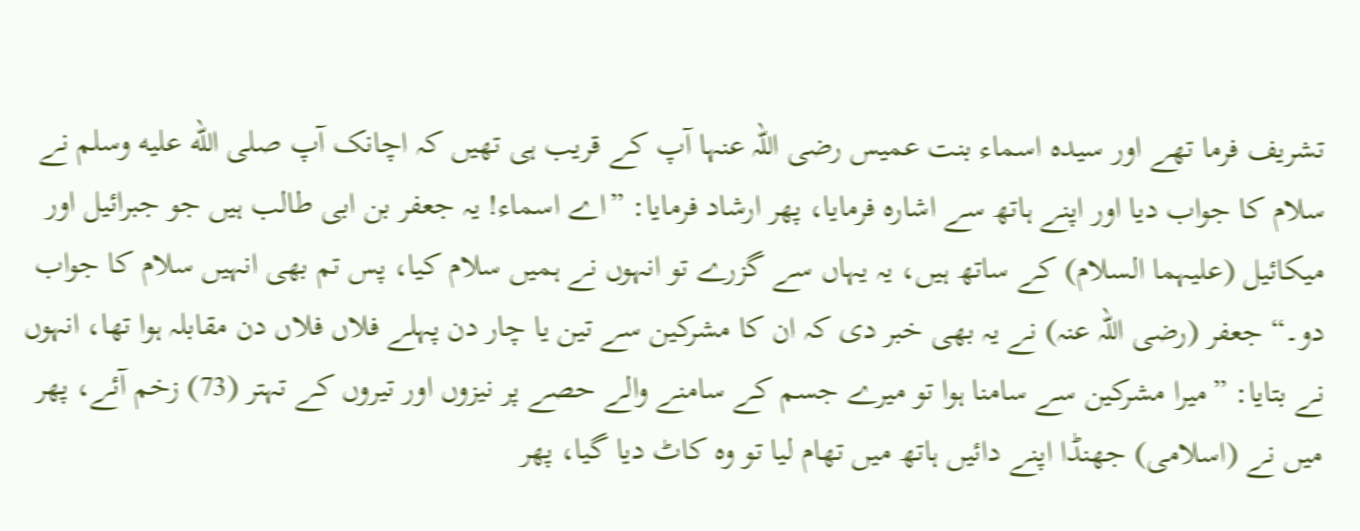تشریف فرما تھے اور سیدہ اسماء بنت عمیس رضی اللہ عنہا آپ کے قریب ہی تھیں کہ اچانک آپ صلى الله عليه وسلم نے سلام کا جواب دیا اور اپنے ہاتھ سے اشارہ فرمایا، پھر ارشاد فرمایا: ”اے اسماء! یہ جعفر بن ابی طالب ہیں جو جبرائیل اور میکائیل (علیہما السلام) کے ساتھ ہیں، یہ یہاں سے گزرے تو انہوں نے ہمیں سلام کیا، پس تم بھی انہیں سلام کا جواب دو۔“ جعفر (رضی اللہ عنہ) نے یہ بھی خبر دی کہ ان کا مشرکین سے تین یا چار دن پہلے فلاں فلاں دن مقابلہ ہوا تھا، انہوں نے بتایا: ”میرا مشرکین سے سامنا ہوا تو میرے جسم کے سامنے والے حصے پر نیزوں اور تیروں کے تہتر (73) زخم آئے، پھر میں نے (اسلامی) جھنڈا اپنے دائیں ہاتھ میں تھام لیا تو وہ کاٹ دیا گیا، پھر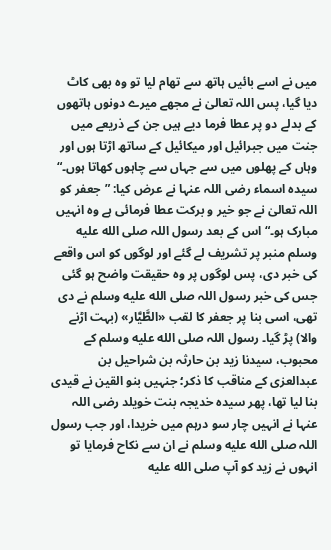میں نے اسے بائیں ہاتھ سے تھام لیا تو وہ بھی کاٹ دیا گیا، پس اللہ تعالیٰ نے مجھے میرے دونوں ہاتھوں کے بدلے دو پر عطا فرما دیے ہیں جن کے ذریعے میں جنت میں جبرائیل اور میکائیل کے ساتھ اڑتا ہوں اور وہاں کے پھلوں میں سے جہاں سے چاہوں کھاتا ہوں۔“ سیدہ اسماء رضی اللہ عنہا نے عرض کیا: ”جعفر کو اللہ تعالیٰ نے جو خیر و برکت عطا فرمائی ہے وہ انہیں مبارک ہو۔“ اس کے بعد رسول اللہ صلى الله عليه وسلم منبر پر تشریف لے گئے اور لوگوں کو اس واقعے کی خبر دی، پس لوگوں پر وہ حقیقت واضح ہو گئی جس کی خبر رسول اللہ صلى الله عليه وسلم نے دی تھی، اسی بنا پر جعفر کا لقب «الطَّيَّار» (بہت اڑنے والا) پڑ گیا۔ رسول اللہ صلى الله عليه وسلم کے محبوب، سیدنا زید بن حارثہ بن شراحیل بن عبدالعزی کے مناقب کا ذکر؛ جنہیں بنو القین نے قیدی بنا لیا تھا، پھر سیدہ خدیجہ بنت خویلد رضی اللہ عنہا نے انہیں چار سو درہم میں خریدا، اور جب رسول اللہ صلى الله عليه وسلم نے ان سے نکاح فرمایا تو انہوں نے زید کو آپ صلى الله عليه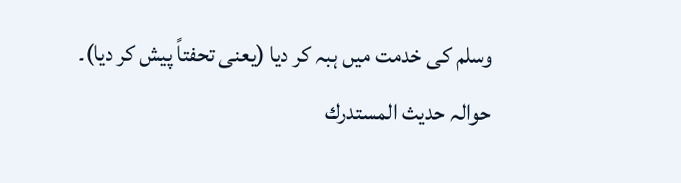وسلم کی خدمت میں ہبہ کر دیا (یعنی تحفتاً پیش کر دیا)۔
حوالہ حدیث المستدرك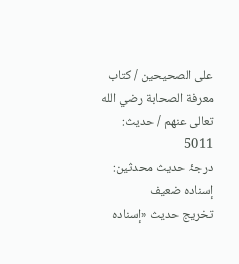على الصحيحين / كتاب معرفة الصحابة رضي الله تعالى عنهم / حدیث: 5011
درجۂ حدیث محدثین: إسناده ضعيف
تخریج حدیث «إسناده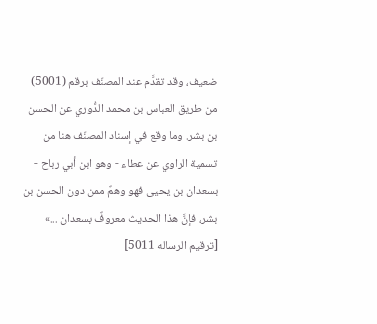ضعيف، وقد تقدَّم عند المصنّف برقم (5001) من طريق العباس بن محمد الدُّوري عن الحسن بن بشر. وما وقع في إسناد المصنّف هنا من تسمية الراوي عن عطاء - وهو ابن أبي رباح - بسعدان بن يحيى فهو وهمٌ ممن دون الحسن بن بشر، فإنَّ هذا الحديث معروفٌ بسعدان ...» [ترقيم الرساله 5011]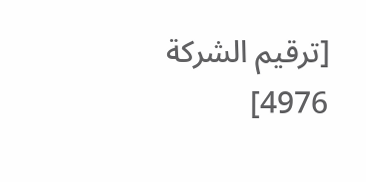[ترقيم الشركة 4976]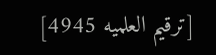[ترقيم العلميه 4945]